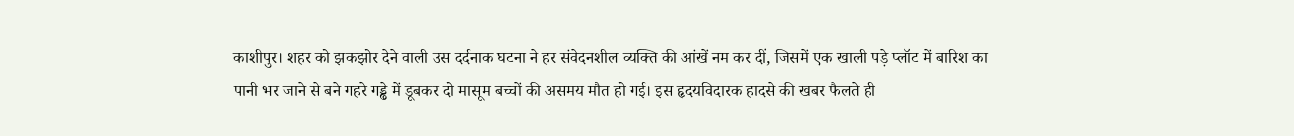काशीपुर। शहर को झकझोर देने वाली उस दर्दनाक घटना ने हर संवेदनशील व्यक्ति की आंखें नम कर दीं, जिसमें एक खाली पड़े प्लॉट में बारिश का पानी भर जाने से बने गहरे गड्ढे में डूबकर दो मासूम बच्चों की असमय मौत हो गई। इस हृदयविदारक हादसे की खबर फैलते ही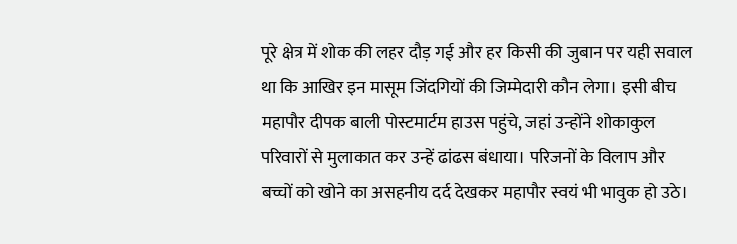पूरे क्षेत्र में शोक की लहर दौड़ गई और हर किसी की जुबान पर यही सवाल था कि आखिर इन मासूम जिंदगियों की जिम्मेदारी कौन लेगा। इसी बीच महापौर दीपक बाली पोस्टमार्टम हाउस पहुंचे, जहां उन्होंने शोकाकुल परिवारों से मुलाकात कर उन्हें ढांढस बंधाया। परिजनों के विलाप और बच्चों को खोने का असहनीय दर्द देखकर महापौर स्वयं भी भावुक हो उठे।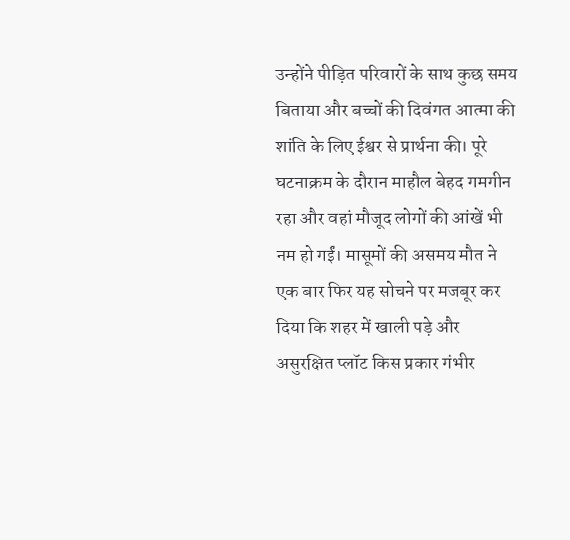उन्होंने पीड़ित परिवारों के साथ कुछ समय बिताया और बच्चों की दिवंगत आत्मा की शांति के लिए ईश्वर से प्रार्थना की। पूरे घटनाक्रम के दौरान माहौल बेहद गमगीन रहा और वहां मौजूद लोगों की आंखें भी नम हो गईं। मासूमों की असमय मौत ने एक बार फिर यह सोचने पर मजबूर कर दिया कि शहर में खाली पड़े और असुरक्षित प्लॉट किस प्रकार गंभीर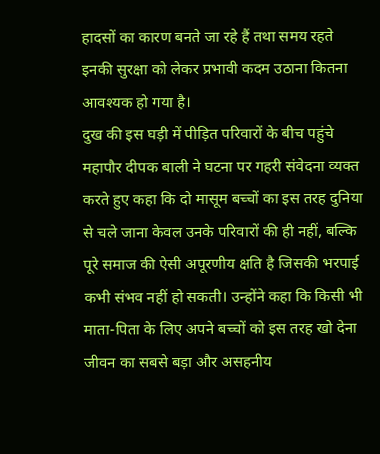हादसों का कारण बनते जा रहे हैं तथा समय रहते इनकी सुरक्षा को लेकर प्रभावी कदम उठाना कितना आवश्यक हो गया है।
दुख की इस घड़ी में पीड़ित परिवारों के बीच पहुंचे महापौर दीपक बाली ने घटना पर गहरी संवेदना व्यक्त करते हुए कहा कि दो मासूम बच्चों का इस तरह दुनिया से चले जाना केवल उनके परिवारों की ही नहीं, बल्कि पूरे समाज की ऐसी अपूरणीय क्षति है जिसकी भरपाई कभी संभव नहीं हो सकती। उन्होंने कहा कि किसी भी माता-पिता के लिए अपने बच्चों को इस तरह खो देना जीवन का सबसे बड़ा और असहनीय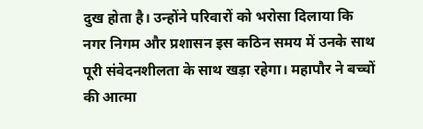दुख होता है। उन्होंने परिवारों को भरोसा दिलाया कि नगर निगम और प्रशासन इस कठिन समय में उनके साथ पूरी संवेदनशीलता के साथ खड़ा रहेगा। महापौर ने बच्चों की आत्मा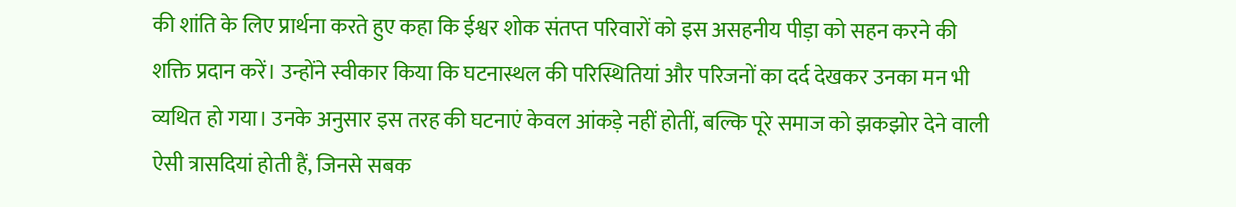की शांति के लिए प्रार्थना करते हुए कहा कि ईश्वर शोक संतप्त परिवारों को इस असहनीय पीड़ा को सहन करने की शक्ति प्रदान करें। उन्होंने स्वीकार किया कि घटनास्थल की परिस्थितियां और परिजनों का दर्द देखकर उनका मन भी व्यथित हो गया। उनके अनुसार इस तरह की घटनाएं केवल आंकड़े नहीं होतीं, बल्कि पूरे समाज को झकझोर देने वाली ऐसी त्रासदियां होती हैं, जिनसे सबक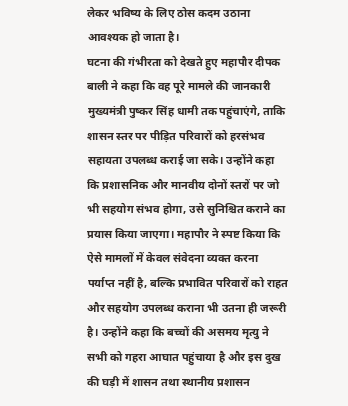लेकर भविष्य के लिए ठोस कदम उठाना आवश्यक हो जाता है।
घटना की गंभीरता को देखते हुए महापौर दीपक बाली ने कहा कि वह पूरे मामले की जानकारी मुख्यमंत्री पुष्कर सिंह धामी तक पहुंचाएंगे, ताकि शासन स्तर पर पीड़ित परिवारों को हरसंभव सहायता उपलब्ध कराई जा सके। उन्होंने कहा कि प्रशासनिक और मानवीय दोनों स्तरों पर जो भी सहयोग संभव होगा, उसे सुनिश्चित कराने का प्रयास किया जाएगा। महापौर ने स्पष्ट किया कि ऐसे मामलों में केवल संवेदना व्यक्त करना पर्याप्त नहीं है, बल्कि प्रभावित परिवारों को राहत और सहयोग उपलब्ध कराना भी उतना ही जरूरी है। उन्होंने कहा कि बच्चों की असमय मृत्यु ने सभी को गहरा आघात पहुंचाया है और इस दुख की घड़ी में शासन तथा स्थानीय प्रशासन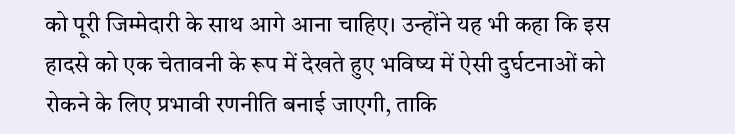को पूरी जिम्मेदारी के साथ आगे आना चाहिए। उन्होंने यह भी कहा कि इस हादसे को एक चेतावनी के रूप में देखते हुए भविष्य में ऐसी दुर्घटनाओं को रोकने के लिए प्रभावी रणनीति बनाई जाएगी, ताकि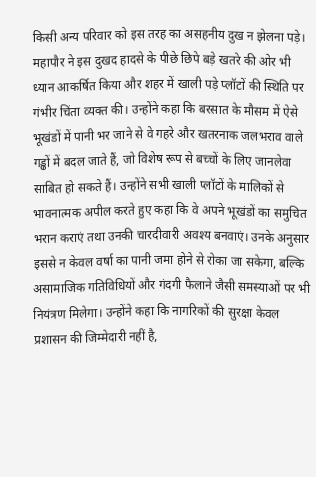किसी अन्य परिवार को इस तरह का असहनीय दुख न झेलना पड़े।
महापौर ने इस दुखद हादसे के पीछे छिपे बड़े खतरे की ओर भी ध्यान आकर्षित किया और शहर में खाली पड़े प्लॉटों की स्थिति पर गंभीर चिंता व्यक्त की। उन्होंने कहा कि बरसात के मौसम में ऐसे भूखंडों में पानी भर जाने से वे गहरे और खतरनाक जलभराव वाले गड्ढों में बदल जाते हैं, जो विशेष रूप से बच्चों के लिए जानलेवा साबित हो सकते हैं। उन्होंने सभी खाली प्लॉटों के मालिकों से भावनात्मक अपील करते हुए कहा कि वे अपने भूखंडों का समुचित भरान कराएं तथा उनकी चारदीवारी अवश्य बनवाएं। उनके अनुसार इससे न केवल वर्षा का पानी जमा होने से रोका जा सकेगा, बल्कि असामाजिक गतिविधियों और गंदगी फैलाने जैसी समस्याओं पर भी नियंत्रण मिलेगा। उन्होंने कहा कि नागरिकों की सुरक्षा केवल प्रशासन की जिम्मेदारी नहीं है,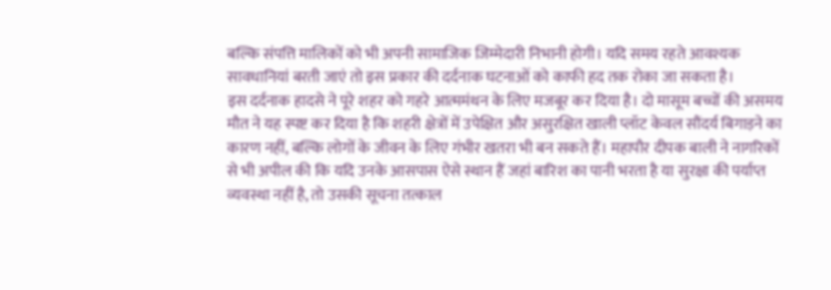बल्कि संपत्ति मालिकों को भी अपनी सामाजिक जिम्मेदारी निभानी होगी। यदि समय रहते आवश्यक सावधानियां बरती जाएं तो इस प्रकार की दर्दनाक घटनाओं को काफी हद तक रोका जा सकता है।
इस दर्दनाक हादसे ने पूरे शहर को गहरे आत्ममंथन के लिए मजबूर कर दिया है। दो मासूम बच्चों की असमय मौत ने यह स्पष्ट कर दिया है कि शहरी क्षेत्रों में उपेक्षित और असुरक्षित खाली प्लॉट केवल सौंदर्य बिगाड़ने का कारण नहीं, बल्कि लोगों के जीवन के लिए गंभीर खतरा भी बन सकते हैं। महापौर दीपक बाली ने नागरिकों से भी अपील की कि यदि उनके आसपास ऐसे स्थान हैं जहां बारिश का पानी भरता है या सुरक्षा की पर्याप्त व्यवस्था नहीं है, तो उसकी सूचना तत्काल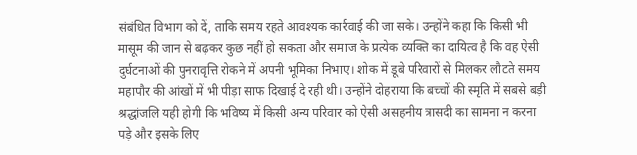संबंधित विभाग को दें, ताकि समय रहते आवश्यक कार्रवाई की जा सके। उन्होंने कहा कि किसी भी मासूम की जान से बढ़कर कुछ नहीं हो सकता और समाज के प्रत्येक व्यक्ति का दायित्व है कि वह ऐसी दुर्घटनाओं की पुनरावृत्ति रोकने में अपनी भूमिका निभाए। शोक में डूबे परिवारों से मिलकर लौटते समय महापौर की आंखों में भी पीड़ा साफ दिखाई दे रही थी। उन्होंने दोहराया कि बच्चों की स्मृति में सबसे बड़ी श्रद्धांजलि यही होगी कि भविष्य में किसी अन्य परिवार को ऐसी असहनीय त्रासदी का सामना न करना पड़े और इसके लिए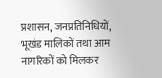प्रशासन, जनप्रतिनिधियों, भूखंड मालिकों तथा आम नागरिकों को मिलकर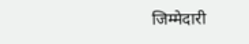जिम्मेदारी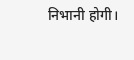निभानी होगी।